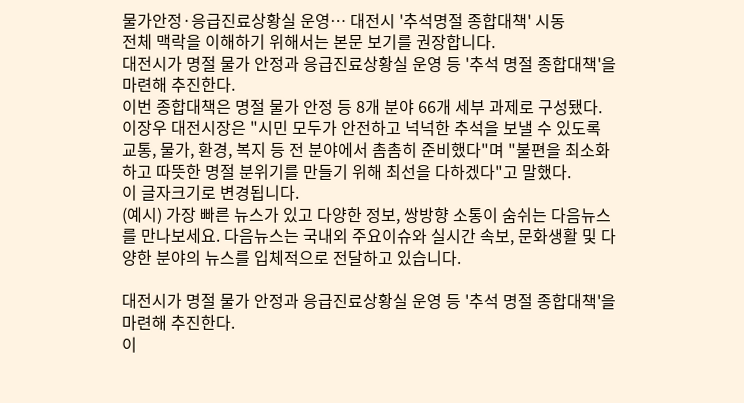물가안정·응급진료상황실 운영… 대전시 '추석명절 종합대책' 시동
전체 맥락을 이해하기 위해서는 본문 보기를 권장합니다.
대전시가 명절 물가 안정과 응급진료상황실 운영 등 '추석 명절 종합대책'을 마련해 추진한다.
이번 종합대책은 명절 물가 안정 등 8개 분야 66개 세부 과제로 구성됐다.
이장우 대전시장은 "시민 모두가 안전하고 넉넉한 추석을 보낼 수 있도록 교통, 물가, 환경, 복지 등 전 분야에서 촘촘히 준비했다"며 "불편을 최소화하고 따뜻한 명절 분위기를 만들기 위해 최선을 다하겠다"고 말했다.
이 글자크기로 변경됩니다.
(예시) 가장 빠른 뉴스가 있고 다양한 정보, 쌍방향 소통이 숨쉬는 다음뉴스를 만나보세요. 다음뉴스는 국내외 주요이슈와 실시간 속보, 문화생활 및 다양한 분야의 뉴스를 입체적으로 전달하고 있습니다.

대전시가 명절 물가 안정과 응급진료상황실 운영 등 '추석 명절 종합대책'을 마련해 추진한다.
이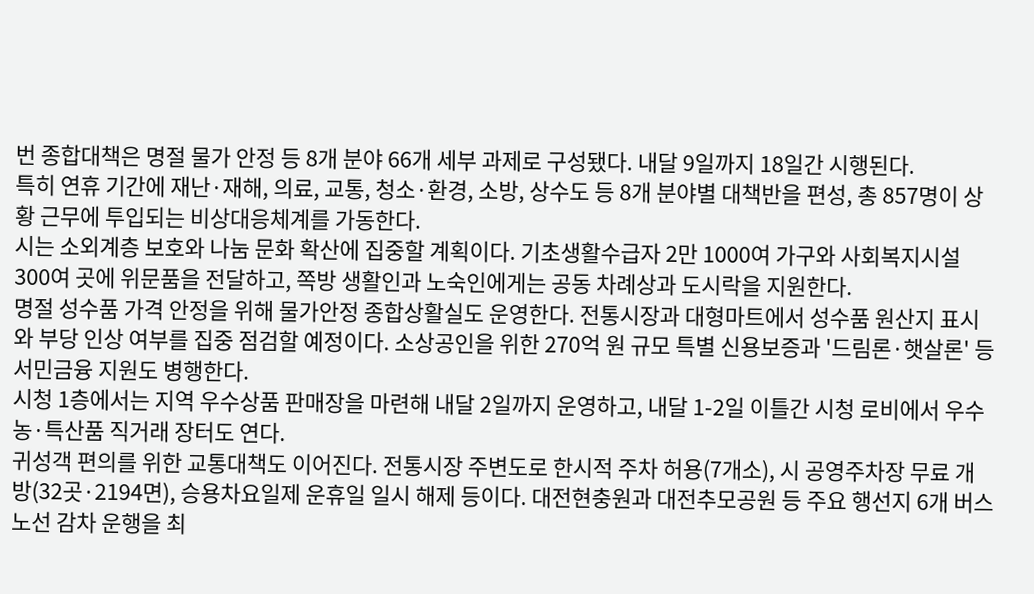번 종합대책은 명절 물가 안정 등 8개 분야 66개 세부 과제로 구성됐다. 내달 9일까지 18일간 시행된다.
특히 연휴 기간에 재난·재해, 의료, 교통, 청소·환경, 소방, 상수도 등 8개 분야별 대책반을 편성, 총 857명이 상황 근무에 투입되는 비상대응체계를 가동한다.
시는 소외계층 보호와 나눔 문화 확산에 집중할 계획이다. 기초생활수급자 2만 1000여 가구와 사회복지시설 300여 곳에 위문품을 전달하고, 쪽방 생활인과 노숙인에게는 공동 차례상과 도시락을 지원한다.
명절 성수품 가격 안정을 위해 물가안정 종합상활실도 운영한다. 전통시장과 대형마트에서 성수품 원산지 표시와 부당 인상 여부를 집중 점검할 예정이다. 소상공인을 위한 270억 원 규모 특별 신용보증과 '드림론·햇살론' 등 서민금융 지원도 병행한다.
시청 1층에서는 지역 우수상품 판매장을 마련해 내달 2일까지 운영하고, 내달 1-2일 이틀간 시청 로비에서 우수 농·특산품 직거래 장터도 연다.
귀성객 편의를 위한 교통대책도 이어진다. 전통시장 주변도로 한시적 주차 허용(7개소), 시 공영주차장 무료 개방(32곳·2194면), 승용차요일제 운휴일 일시 해제 등이다. 대전현충원과 대전추모공원 등 주요 행선지 6개 버스노선 감차 운행을 최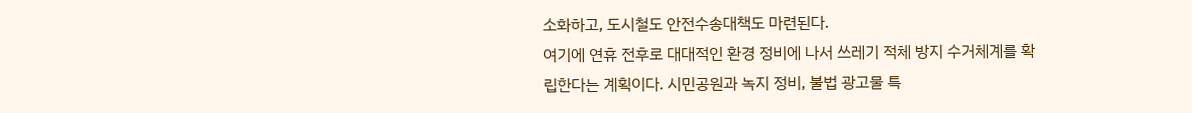소화하고, 도시철도 안전수송대책도 마련된다.
여기에 연휴 전후로 대대적인 환경 정비에 나서 쓰레기 적체 방지 수거체계를 확립한다는 계획이다. 시민공원과 녹지 정비, 불법 광고물 특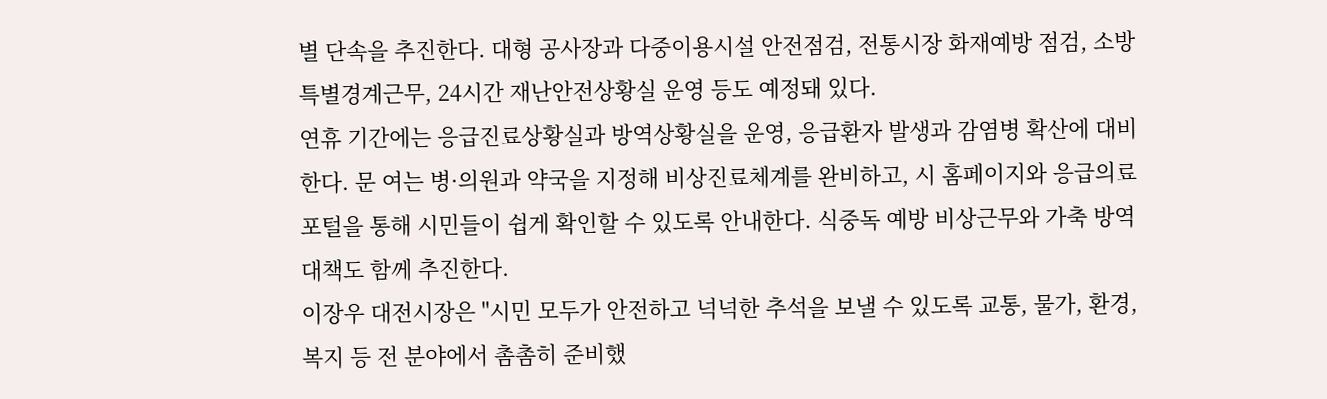별 단속을 추진한다. 대형 공사장과 다중이용시설 안전점검, 전통시장 화재예방 점검, 소방 특별경계근무, 24시간 재난안전상황실 운영 등도 예정돼 있다.
연휴 기간에는 응급진료상황실과 방역상황실을 운영, 응급환자 발생과 감염병 확산에 대비한다. 문 여는 병·의원과 약국을 지정해 비상진료체계를 완비하고, 시 홈페이지와 응급의료포털을 통해 시민들이 쉽게 확인할 수 있도록 안내한다. 식중독 예방 비상근무와 가축 방역대책도 함께 추진한다.
이장우 대전시장은 "시민 모두가 안전하고 넉넉한 추석을 보낼 수 있도록 교통, 물가, 환경, 복지 등 전 분야에서 촘촘히 준비했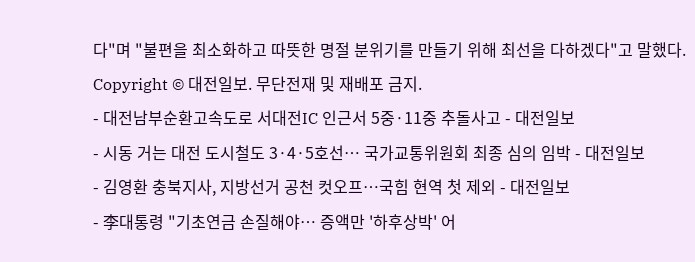다"며 "불편을 최소화하고 따뜻한 명절 분위기를 만들기 위해 최선을 다하겠다"고 말했다.
Copyright © 대전일보. 무단전재 및 재배포 금지.
- 대전남부순환고속도로 서대전IC 인근서 5중·11중 추돌사고 - 대전일보
- 시동 거는 대전 도시철도 3·4·5호선… 국가교통위원회 최종 심의 임박 - 대전일보
- 김영환 충북지사, 지방선거 공천 컷오프…국힘 현역 첫 제외 - 대전일보
- 李대통령 "기초연금 손질해야… 증액만 '하후상박' 어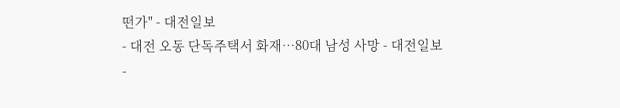떤가" - 대전일보
- 대전 오동 단독주택서 화재…80대 남성 사망 - 대전일보
-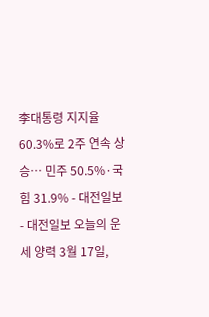李대통령 지지율 60.3%로 2주 연속 상승… 민주 50.5%·국힘 31.9% - 대전일보
- 대전일보 오늘의 운세 양력 3월 17일,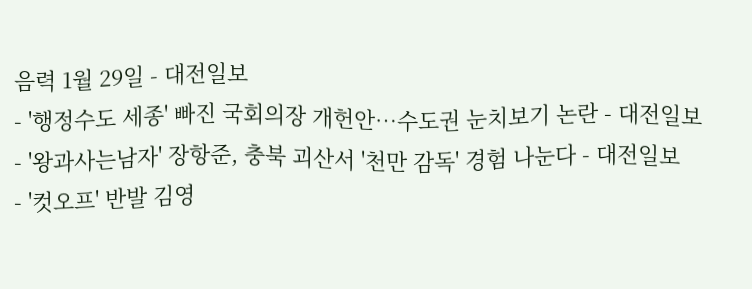음력 1월 29일 - 대전일보
- '행정수도 세종' 빠진 국회의장 개헌안…수도권 눈치보기 논란 - 대전일보
- '왕과사는남자' 장항준, 충북 괴산서 '천만 감독' 경험 나눈다 - 대전일보
- '컷오프' 반발 김영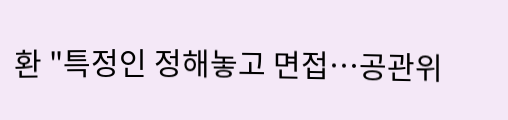환 "특정인 정해놓고 면접…공관위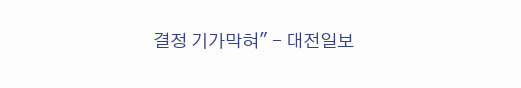결정 기가막혀" - 대전일보